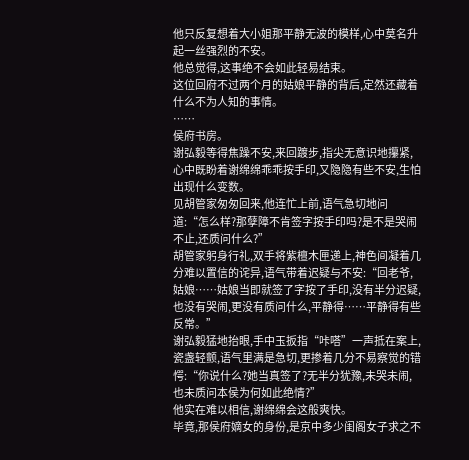他只反复想着大小姐那平静无波的模样,心中莫名升起一丝强烈的不安。
他总觉得,这事绝不会如此轻易结束。
这位回府不过两个月的姑娘平静的背后,定然还藏着什么不为人知的事情。
……
侯府书房。
谢弘毅等得焦躁不安,来回踱步,指尖无意识地攥紧,心中既盼着谢绵绵乖乖按手印,又隐隐有些不安,生怕出现什么变数。
见胡管家匆匆回来,他连忙上前,语气急切地问道:“怎么样?那孽障不肯签字按手印吗?是不是哭闹不止,还质问什么?”
胡管家躬身行礼,双手将紫檀木匣递上,神色间凝着几分难以置信的诧异,语气带着迟疑与不安:“回老爷,姑娘……姑娘当即就签了字按了手印,没有半分迟疑,也没有哭闹,更没有质问什么,平静得……平静得有些反常。”
谢弘毅猛地抬眼,手中玉扳指“咔嗒”一声抵在案上,瓷盏轻颤,语气里满是急切,更掺着几分不易察觉的错愕:“你说什么?她当真签了?无半分犹豫,未哭未闹,也未质问本侯为何如此绝情?”
他实在难以相信,谢绵绵会这般爽快。
毕竟,那侯府嫡女的身份,是京中多少闺阁女子求之不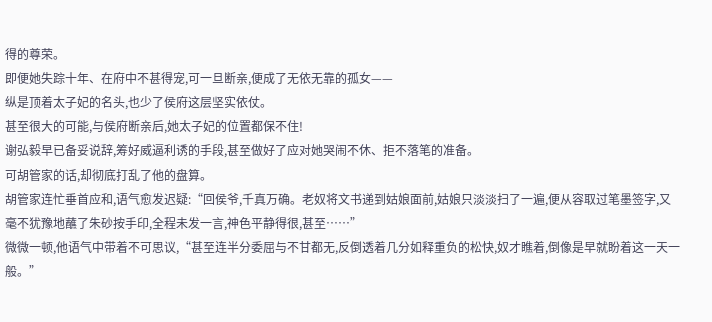得的尊荣。
即便她失踪十年、在府中不甚得宠,可一旦断亲,便成了无依无靠的孤女——
纵是顶着太子妃的名头,也少了侯府这层坚实依仗。
甚至很大的可能,与侯府断亲后,她太子妃的位置都保不住!
谢弘毅早已备妥说辞,筹好威逼利诱的手段,甚至做好了应对她哭闹不休、拒不落笔的准备。
可胡管家的话,却彻底打乱了他的盘算。
胡管家连忙垂首应和,语气愈发迟疑:“回侯爷,千真万确。老奴将文书递到姑娘面前,姑娘只淡淡扫了一遍,便从容取过笔墨签字,又毫不犹豫地蘸了朱砂按手印,全程未发一言,神色平静得很,甚至……”
微微一顿,他语气中带着不可思议,“甚至连半分委屈与不甘都无,反倒透着几分如释重负的松快,奴才瞧着,倒像是早就盼着这一天一般。”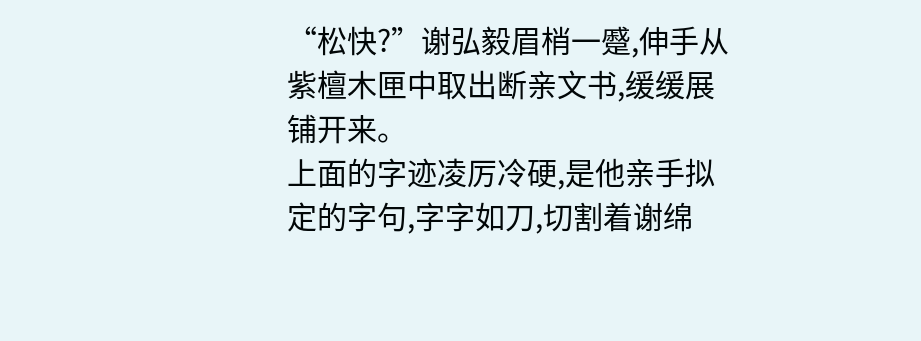“松快?”谢弘毅眉梢一蹙,伸手从紫檀木匣中取出断亲文书,缓缓展铺开来。
上面的字迹凌厉冷硬,是他亲手拟定的字句,字字如刀,切割着谢绵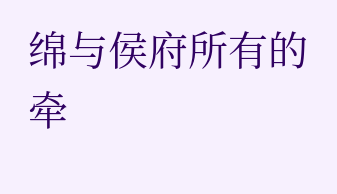绵与侯府所有的牵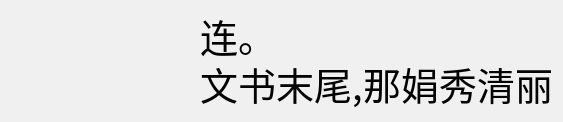连。
文书末尾,那娟秀清丽